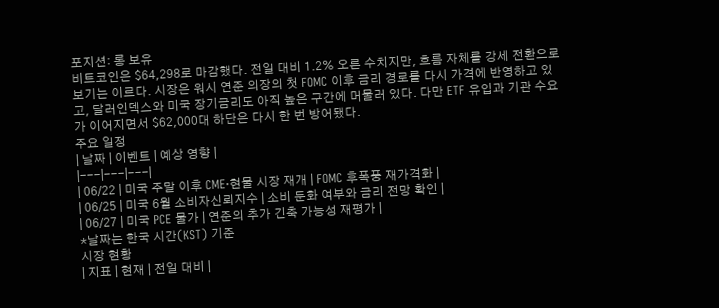포지션: 롱 보유
비트코인은 $64,298로 마감했다. 전일 대비 1.2% 오른 수치지만, 흐름 자체를 강세 전환으로 보기는 이르다. 시장은 워시 연준 의장의 첫 FOMC 이후 금리 경로를 다시 가격에 반영하고 있고, 달러인덱스와 미국 장기금리도 아직 높은 구간에 머물러 있다. 다만 ETF 유입과 기관 수요가 이어지면서 $62,000대 하단은 다시 한 번 방어됐다.
주요 일정
| 날짜 | 이벤트 | 예상 영향 |
|---|---|---|
| 06/22 | 미국 주말 이후 CME·현물 시장 재개 | FOMC 후폭풍 재가격화 |
| 06/25 | 미국 6월 소비자신뢰지수 | 소비 둔화 여부와 금리 전망 확인 |
| 06/27 | 미국 PCE 물가 | 연준의 추가 긴축 가능성 재평가 |
*날짜는 한국 시간(KST) 기준
시장 현황
| 지표 | 현재 | 전일 대비 |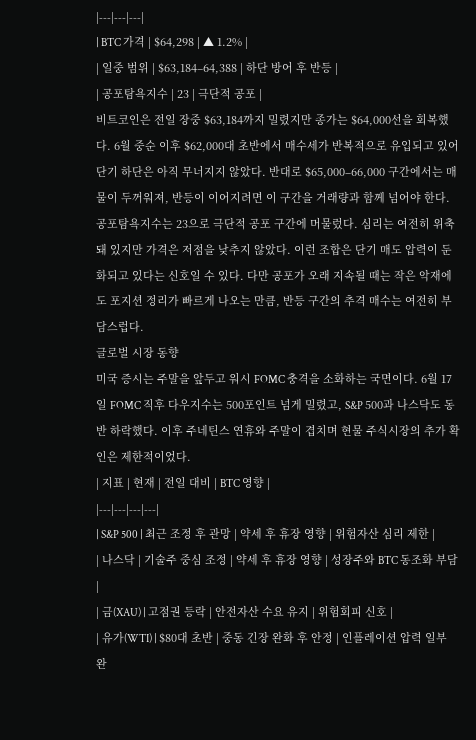|---|---|---|
| BTC 가격 | $64,298 | ▲ 1.2% |
| 일중 범위 | $63,184–64,388 | 하단 방어 후 반등 |
| 공포탐욕지수 | 23 | 극단적 공포 |
비트코인은 전일 장중 $63,184까지 밀렸지만 종가는 $64,000선을 회복했다. 6월 중순 이후 $62,000대 초반에서 매수세가 반복적으로 유입되고 있어 단기 하단은 아직 무너지지 않았다. 반대로 $65,000–66,000 구간에서는 매물이 두꺼워져, 반등이 이어지려면 이 구간을 거래량과 함께 넘어야 한다.
공포탐욕지수는 23으로 극단적 공포 구간에 머물렀다. 심리는 여전히 위축돼 있지만 가격은 저점을 낮추지 않았다. 이런 조합은 단기 매도 압력이 둔화되고 있다는 신호일 수 있다. 다만 공포가 오래 지속될 때는 작은 악재에도 포지션 정리가 빠르게 나오는 만큼, 반등 구간의 추격 매수는 여전히 부담스럽다.
글로벌 시장 동향
미국 증시는 주말을 앞두고 워시 FOMC 충격을 소화하는 국면이다. 6월 17일 FOMC 직후 다우지수는 500포인트 넘게 밀렸고, S&P 500과 나스닥도 동반 하락했다. 이후 주네틴스 연휴와 주말이 겹치며 현물 주식시장의 추가 확인은 제한적이었다.
| 지표 | 현재 | 전일 대비 | BTC 영향 |
|---|---|---|---|
| S&P 500 | 최근 조정 후 관망 | 약세 후 휴장 영향 | 위험자산 심리 제한 |
| 나스닥 | 기술주 중심 조정 | 약세 후 휴장 영향 | 성장주와 BTC 동조화 부담 |
| 금(XAU) | 고점권 등락 | 안전자산 수요 유지 | 위험회피 신호 |
| 유가(WTI) | $80대 초반 | 중동 긴장 완화 후 안정 | 인플레이션 압력 일부 완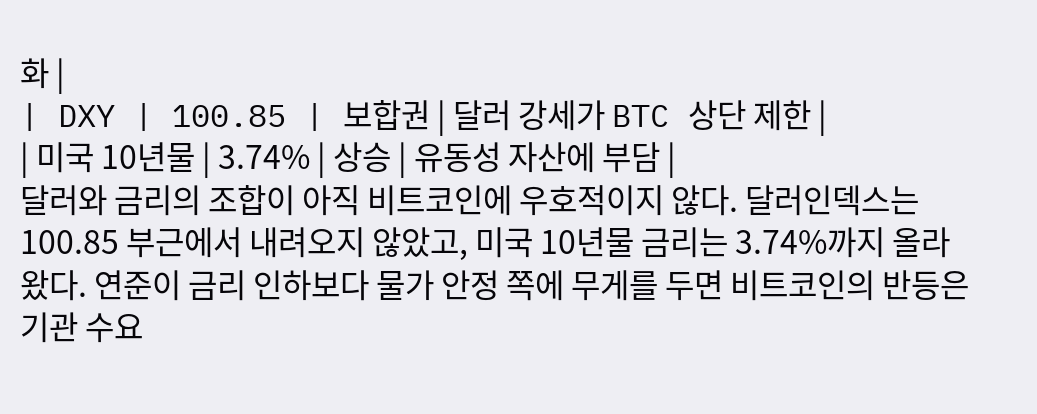화 |
| DXY | 100.85 | 보합권 | 달러 강세가 BTC 상단 제한 |
| 미국 10년물 | 3.74% | 상승 | 유동성 자산에 부담 |
달러와 금리의 조합이 아직 비트코인에 우호적이지 않다. 달러인덱스는 100.85 부근에서 내려오지 않았고, 미국 10년물 금리는 3.74%까지 올라왔다. 연준이 금리 인하보다 물가 안정 쪽에 무게를 두면 비트코인의 반등은 기관 수요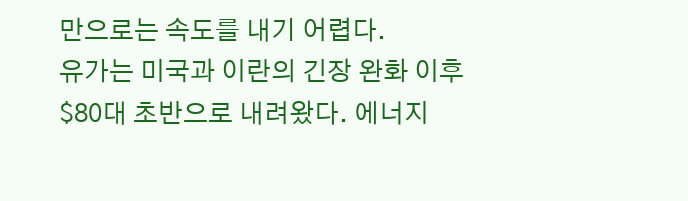만으로는 속도를 내기 어렵다.
유가는 미국과 이란의 긴장 완화 이후 $80대 초반으로 내려왔다. 에너지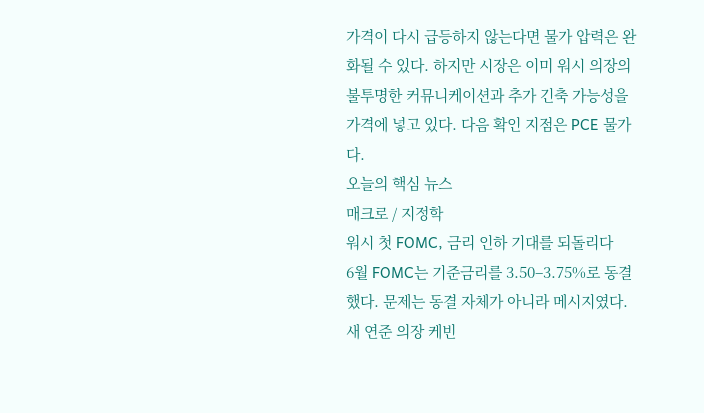가격이 다시 급등하지 않는다면 물가 압력은 완화될 수 있다. 하지만 시장은 이미 워시 의장의 불투명한 커뮤니케이션과 추가 긴축 가능성을 가격에 넣고 있다. 다음 확인 지점은 PCE 물가다.
오늘의 핵심 뉴스
매크로 / 지정학
워시 첫 FOMC, 금리 인하 기대를 되돌리다
6월 FOMC는 기준금리를 3.50–3.75%로 동결했다. 문제는 동결 자체가 아니라 메시지였다. 새 연준 의장 케빈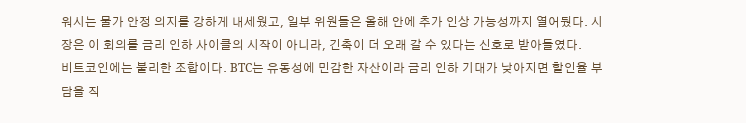워시는 물가 안정 의지를 강하게 내세웠고, 일부 위원들은 올해 안에 추가 인상 가능성까지 열어뒀다. 시장은 이 회의를 금리 인하 사이클의 시작이 아니라, 긴축이 더 오래 갈 수 있다는 신호로 받아들였다.
비트코인에는 불리한 조합이다. BTC는 유동성에 민감한 자산이라 금리 인하 기대가 낮아지면 할인율 부담을 직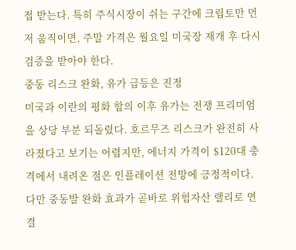접 받는다. 특히 주식시장이 쉬는 구간에 크립토만 먼저 움직이면, 주말 가격은 월요일 미국장 재개 후 다시 검증을 받아야 한다.
중동 리스크 완화, 유가 급등은 진정
미국과 이란의 평화 합의 이후 유가는 전쟁 프리미엄을 상당 부분 되돌렸다. 호르무즈 리스크가 완전히 사라졌다고 보기는 어렵지만, 에너지 가격이 $120대 충격에서 내려온 점은 인플레이션 전망에 긍정적이다.
다만 중동발 완화 효과가 곧바로 위험자산 랠리로 연결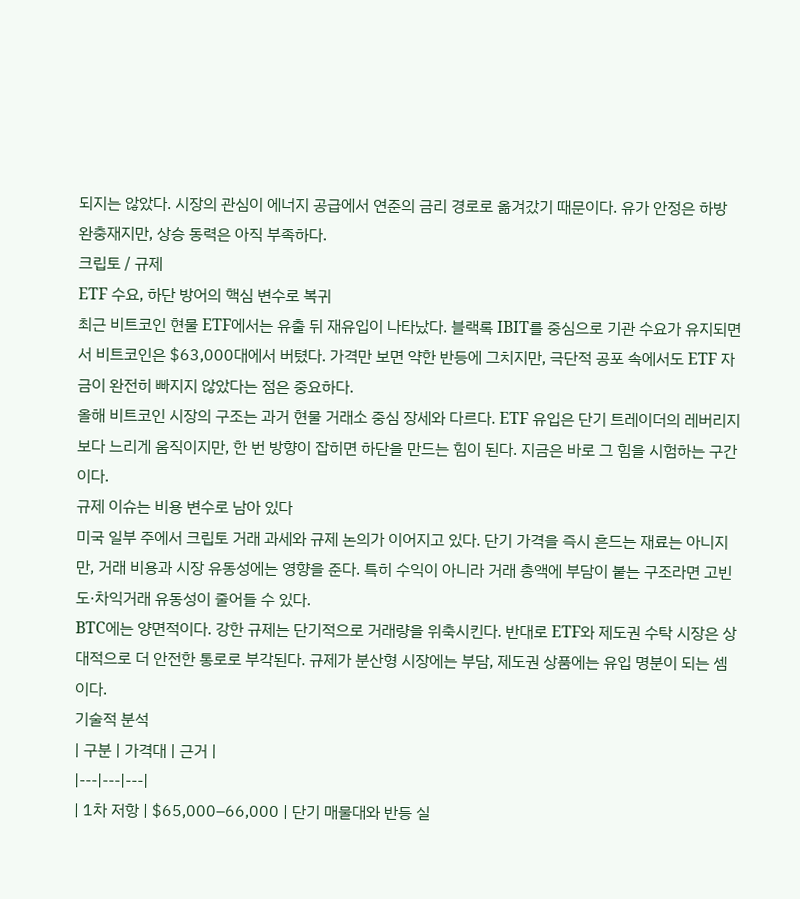되지는 않았다. 시장의 관심이 에너지 공급에서 연준의 금리 경로로 옮겨갔기 때문이다. 유가 안정은 하방 완충재지만, 상승 동력은 아직 부족하다.
크립토 / 규제
ETF 수요, 하단 방어의 핵심 변수로 복귀
최근 비트코인 현물 ETF에서는 유출 뒤 재유입이 나타났다. 블랙록 IBIT를 중심으로 기관 수요가 유지되면서 비트코인은 $63,000대에서 버텼다. 가격만 보면 약한 반등에 그치지만, 극단적 공포 속에서도 ETF 자금이 완전히 빠지지 않았다는 점은 중요하다.
올해 비트코인 시장의 구조는 과거 현물 거래소 중심 장세와 다르다. ETF 유입은 단기 트레이더의 레버리지보다 느리게 움직이지만, 한 번 방향이 잡히면 하단을 만드는 힘이 된다. 지금은 바로 그 힘을 시험하는 구간이다.
규제 이슈는 비용 변수로 남아 있다
미국 일부 주에서 크립토 거래 과세와 규제 논의가 이어지고 있다. 단기 가격을 즉시 흔드는 재료는 아니지만, 거래 비용과 시장 유동성에는 영향을 준다. 특히 수익이 아니라 거래 총액에 부담이 붙는 구조라면 고빈도·차익거래 유동성이 줄어들 수 있다.
BTC에는 양면적이다. 강한 규제는 단기적으로 거래량을 위축시킨다. 반대로 ETF와 제도권 수탁 시장은 상대적으로 더 안전한 통로로 부각된다. 규제가 분산형 시장에는 부담, 제도권 상품에는 유입 명분이 되는 셈이다.
기술적 분석
| 구분 | 가격대 | 근거 |
|---|---|---|
| 1차 저항 | $65,000–66,000 | 단기 매물대와 반등 실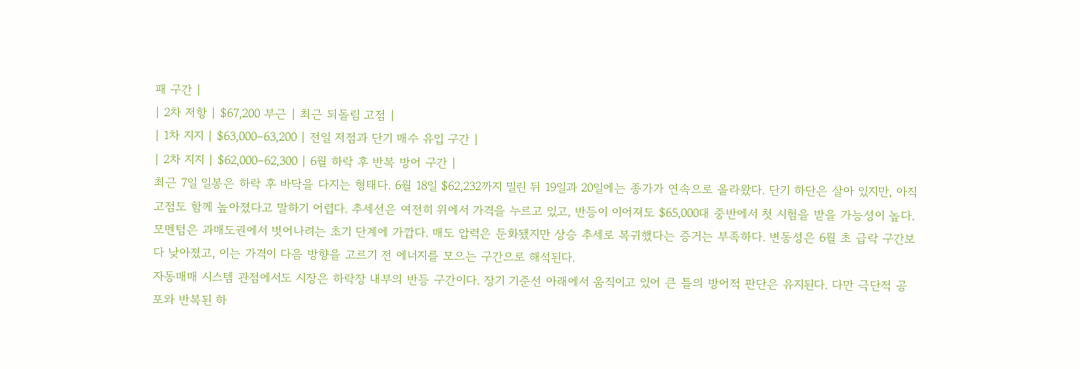패 구간 |
| 2차 저항 | $67,200 부근 | 최근 되돌림 고점 |
| 1차 지지 | $63,000–63,200 | 전일 저점과 단기 매수 유입 구간 |
| 2차 지지 | $62,000–62,300 | 6월 하락 후 반복 방어 구간 |
최근 7일 일봉은 하락 후 바닥을 다지는 형태다. 6월 18일 $62,232까지 밀린 뒤 19일과 20일에는 종가가 연속으로 올라왔다. 단기 하단은 살아 있지만, 아직 고점도 함께 높아졌다고 말하기 어렵다. 추세선은 여전히 위에서 가격을 누르고 있고, 반등이 이어져도 $65,000대 중반에서 첫 시험을 받을 가능성이 높다.
모멘텀은 과매도권에서 벗어나려는 초기 단계에 가깝다. 매도 압력은 둔화됐지만 상승 추세로 복귀했다는 증거는 부족하다. 변동성은 6월 초 급락 구간보다 낮아졌고, 이는 가격이 다음 방향을 고르기 전 에너지를 모으는 구간으로 해석된다.
자동매매 시스템 관점에서도 시장은 하락장 내부의 반등 구간이다. 장기 기준선 아래에서 움직이고 있어 큰 틀의 방어적 판단은 유지된다. 다만 극단적 공포와 반복된 하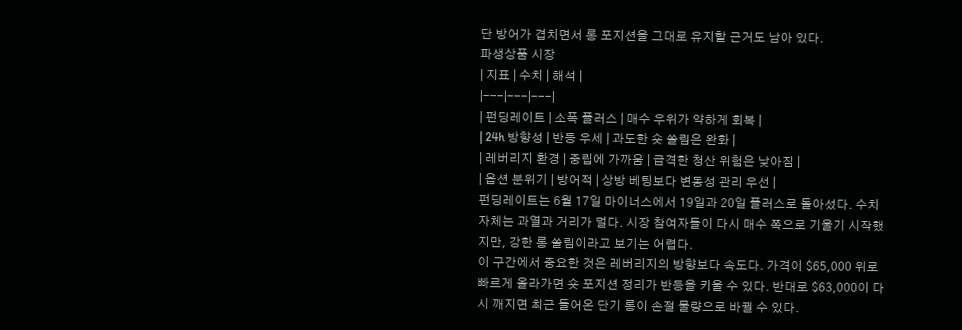단 방어가 겹치면서 롱 포지션을 그대로 유지할 근거도 남아 있다.
파생상품 시장
| 지표 | 수치 | 해석 |
|---|---|---|
| 펀딩레이트 | 소폭 플러스 | 매수 우위가 약하게 회복 |
| 24h 방향성 | 반등 우세 | 과도한 숏 쏠림은 완화 |
| 레버리지 환경 | 중립에 가까움 | 급격한 청산 위험은 낮아짐 |
| 옵션 분위기 | 방어적 | 상방 베팅보다 변동성 관리 우선 |
펀딩레이트는 6월 17일 마이너스에서 19일과 20일 플러스로 돌아섰다. 수치 자체는 과열과 거리가 멀다. 시장 참여자들이 다시 매수 쪽으로 기울기 시작했지만, 강한 롱 쏠림이라고 보기는 어렵다.
이 구간에서 중요한 것은 레버리지의 방향보다 속도다. 가격이 $65,000 위로 빠르게 올라가면 숏 포지션 정리가 반등을 키울 수 있다. 반대로 $63,000이 다시 깨지면 최근 들어온 단기 롱이 손절 물량으로 바뀔 수 있다.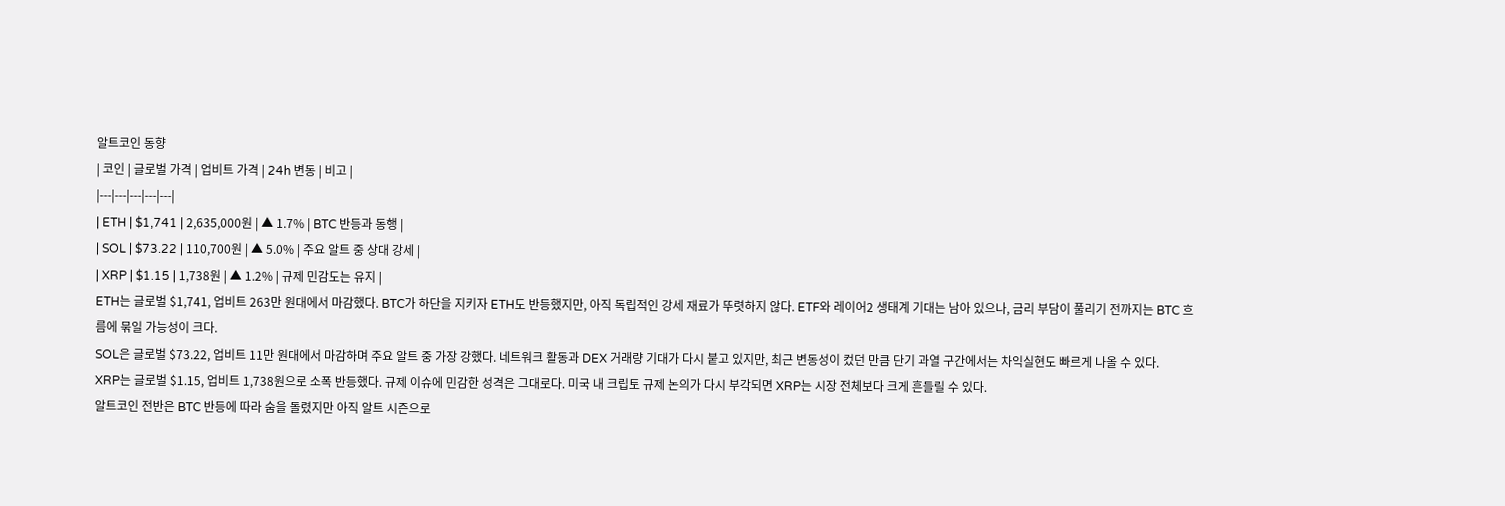알트코인 동향
| 코인 | 글로벌 가격 | 업비트 가격 | 24h 변동 | 비고 |
|---|---|---|---|---|
| ETH | $1,741 | 2,635,000원 | ▲ 1.7% | BTC 반등과 동행 |
| SOL | $73.22 | 110,700원 | ▲ 5.0% | 주요 알트 중 상대 강세 |
| XRP | $1.15 | 1,738원 | ▲ 1.2% | 규제 민감도는 유지 |
ETH는 글로벌 $1,741, 업비트 263만 원대에서 마감했다. BTC가 하단을 지키자 ETH도 반등했지만, 아직 독립적인 강세 재료가 뚜렷하지 않다. ETF와 레이어2 생태계 기대는 남아 있으나, 금리 부담이 풀리기 전까지는 BTC 흐름에 묶일 가능성이 크다.
SOL은 글로벌 $73.22, 업비트 11만 원대에서 마감하며 주요 알트 중 가장 강했다. 네트워크 활동과 DEX 거래량 기대가 다시 붙고 있지만, 최근 변동성이 컸던 만큼 단기 과열 구간에서는 차익실현도 빠르게 나올 수 있다.
XRP는 글로벌 $1.15, 업비트 1,738원으로 소폭 반등했다. 규제 이슈에 민감한 성격은 그대로다. 미국 내 크립토 규제 논의가 다시 부각되면 XRP는 시장 전체보다 크게 흔들릴 수 있다.
알트코인 전반은 BTC 반등에 따라 숨을 돌렸지만 아직 알트 시즌으로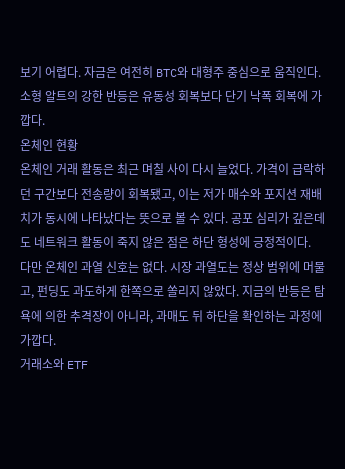보기 어렵다. 자금은 여전히 BTC와 대형주 중심으로 움직인다. 소형 알트의 강한 반등은 유동성 회복보다 단기 낙폭 회복에 가깝다.
온체인 현황
온체인 거래 활동은 최근 며칠 사이 다시 늘었다. 가격이 급락하던 구간보다 전송량이 회복됐고, 이는 저가 매수와 포지션 재배치가 동시에 나타났다는 뜻으로 볼 수 있다. 공포 심리가 깊은데도 네트워크 활동이 죽지 않은 점은 하단 형성에 긍정적이다.
다만 온체인 과열 신호는 없다. 시장 과열도는 정상 범위에 머물고, 펀딩도 과도하게 한쪽으로 쏠리지 않았다. 지금의 반등은 탐욕에 의한 추격장이 아니라, 과매도 뒤 하단을 확인하는 과정에 가깝다.
거래소와 ETF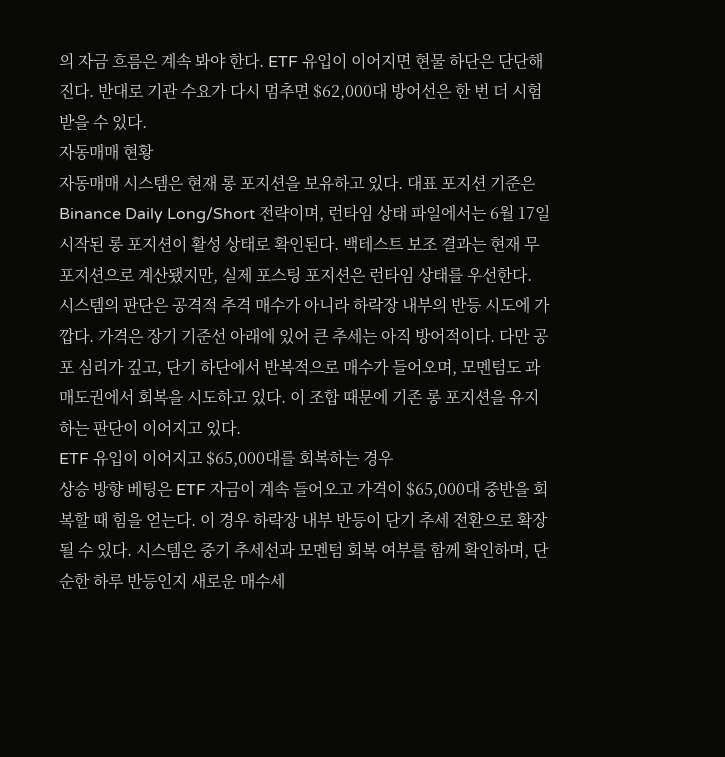의 자금 흐름은 계속 봐야 한다. ETF 유입이 이어지면 현물 하단은 단단해진다. 반대로 기관 수요가 다시 멈추면 $62,000대 방어선은 한 번 더 시험받을 수 있다.
자동매매 현황
자동매매 시스템은 현재 롱 포지션을 보유하고 있다. 대표 포지션 기준은 Binance Daily Long/Short 전략이며, 런타임 상태 파일에서는 6월 17일 시작된 롱 포지션이 활성 상태로 확인된다. 백테스트 보조 결과는 현재 무포지션으로 계산됐지만, 실제 포스팅 포지션은 런타임 상태를 우선한다.
시스템의 판단은 공격적 추격 매수가 아니라 하락장 내부의 반등 시도에 가깝다. 가격은 장기 기준선 아래에 있어 큰 추세는 아직 방어적이다. 다만 공포 심리가 깊고, 단기 하단에서 반복적으로 매수가 들어오며, 모멘텀도 과매도권에서 회복을 시도하고 있다. 이 조합 때문에 기존 롱 포지션을 유지하는 판단이 이어지고 있다.
ETF 유입이 이어지고 $65,000대를 회복하는 경우
상승 방향 베팅은 ETF 자금이 계속 들어오고 가격이 $65,000대 중반을 회복할 때 힘을 얻는다. 이 경우 하락장 내부 반등이 단기 추세 전환으로 확장될 수 있다. 시스템은 중기 추세선과 모멘텀 회복 여부를 함께 확인하며, 단순한 하루 반등인지 새로운 매수세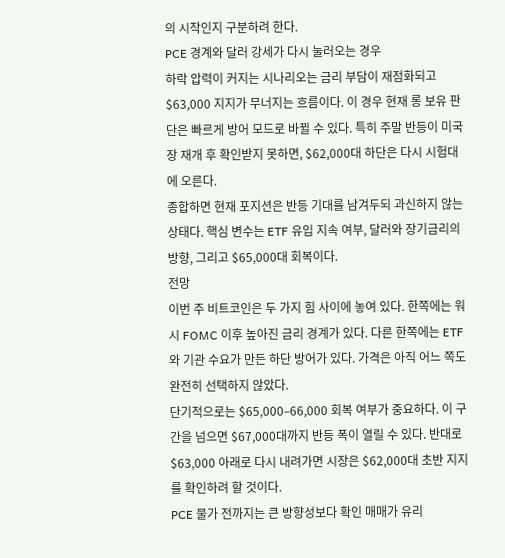의 시작인지 구분하려 한다.
PCE 경계와 달러 강세가 다시 눌러오는 경우
하락 압력이 커지는 시나리오는 금리 부담이 재점화되고 $63,000 지지가 무너지는 흐름이다. 이 경우 현재 롱 보유 판단은 빠르게 방어 모드로 바뀔 수 있다. 특히 주말 반등이 미국장 재개 후 확인받지 못하면, $62,000대 하단은 다시 시험대에 오른다.
종합하면 현재 포지션은 반등 기대를 남겨두되 과신하지 않는 상태다. 핵심 변수는 ETF 유입 지속 여부, 달러와 장기금리의 방향, 그리고 $65,000대 회복이다.
전망
이번 주 비트코인은 두 가지 힘 사이에 놓여 있다. 한쪽에는 워시 FOMC 이후 높아진 금리 경계가 있다. 다른 한쪽에는 ETF와 기관 수요가 만든 하단 방어가 있다. 가격은 아직 어느 쪽도 완전히 선택하지 않았다.
단기적으로는 $65,000–66,000 회복 여부가 중요하다. 이 구간을 넘으면 $67,000대까지 반등 폭이 열릴 수 있다. 반대로 $63,000 아래로 다시 내려가면 시장은 $62,000대 초반 지지를 확인하려 할 것이다.
PCE 물가 전까지는 큰 방향성보다 확인 매매가 유리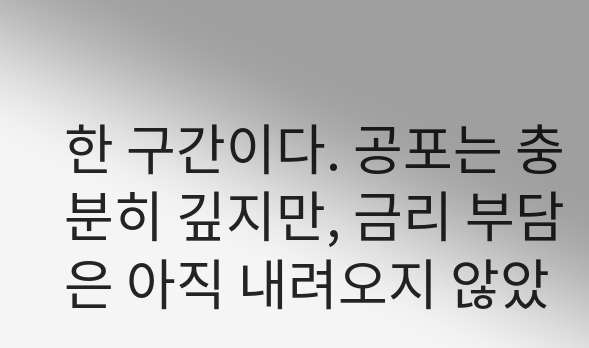한 구간이다. 공포는 충분히 깊지만, 금리 부담은 아직 내려오지 않았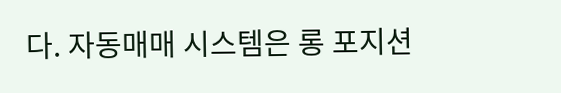다. 자동매매 시스템은 롱 포지션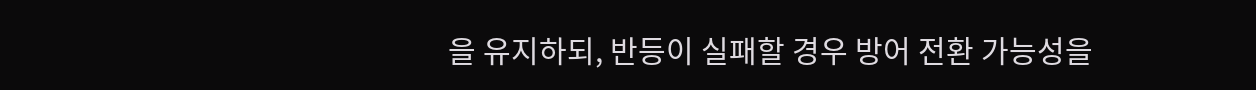을 유지하되, 반등이 실패할 경우 방어 전환 가능성을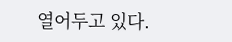열어두고 있다.